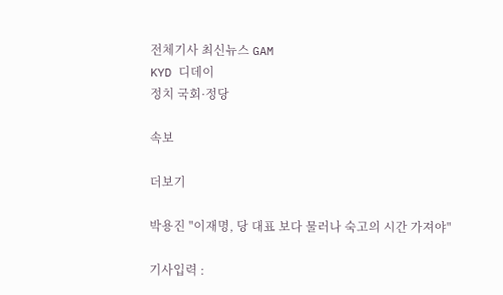전체기사 최신뉴스 GAM
KYD 디데이
정치 국회·정당

속보

더보기

박용진 "이재명, 당 대표 보다 물러나 숙고의 시간 가져야"

기사입력 :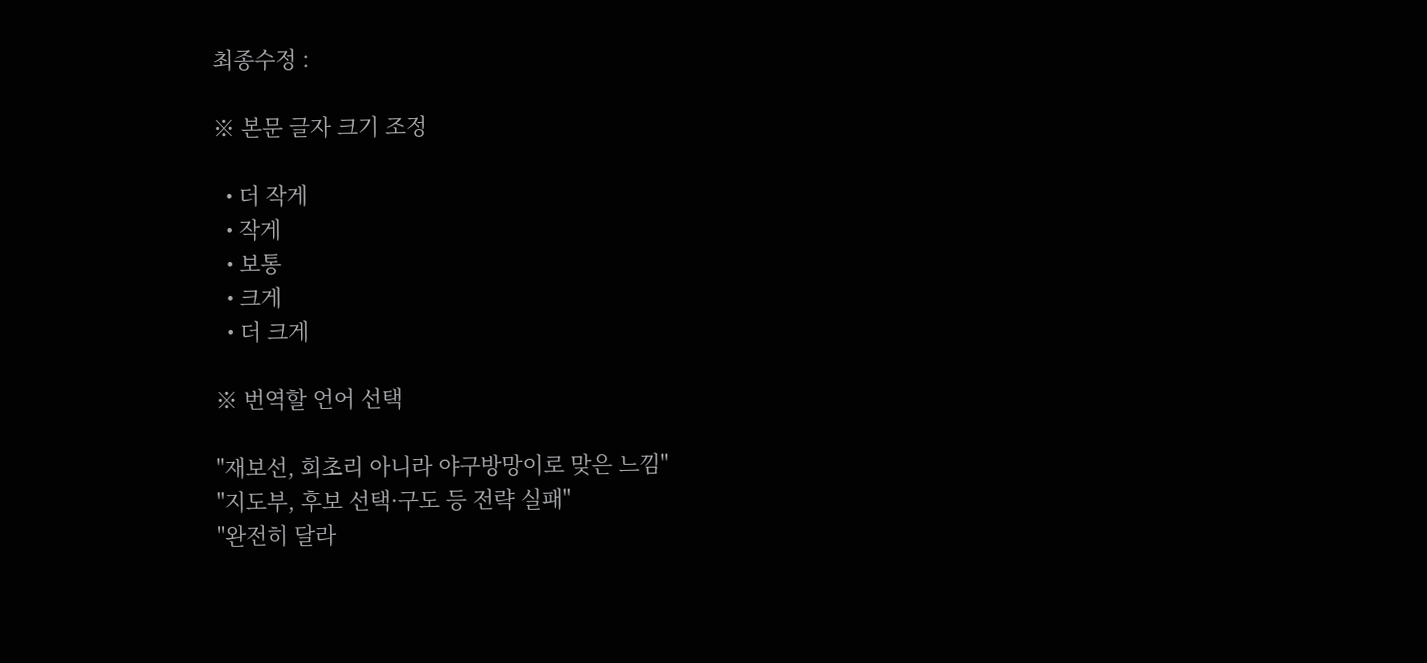최종수정 :

※ 본문 글자 크기 조정

  • 더 작게
  • 작게
  • 보통
  • 크게
  • 더 크게

※ 번역할 언어 선택

"재보선, 회초리 아니라 야구방망이로 맞은 느낌"
"지도부, 후보 선택·구도 등 전략 실패"
"완전히 달라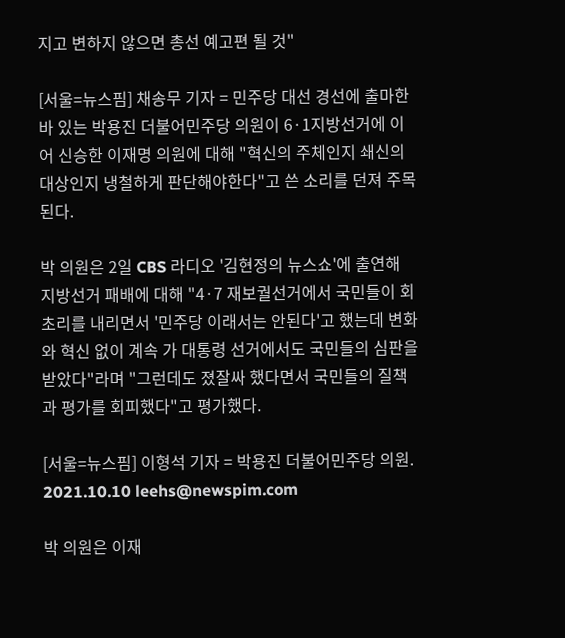지고 변하지 않으면 총선 예고편 될 것"

[서울=뉴스핌] 채송무 기자 = 민주당 대선 경선에 출마한 바 있는 박용진 더불어민주당 의원이 6·1지방선거에 이어 신승한 이재명 의원에 대해 "혁신의 주체인지 쇄신의 대상인지 냉철하게 판단해야한다"고 쓴 소리를 던져 주목된다.

박 의원은 2일 CBS 라디오 '김현정의 뉴스쇼'에 출연해 지방선거 패배에 대해 "4·7 재보궐선거에서 국민들이 회초리를 내리면서 '민주당 이래서는 안된다'고 했는데 변화와 혁신 없이 계속 가 대통령 선거에서도 국민들의 심판을 받았다"라며 "그런데도 졌잘싸 했다면서 국민들의 질책과 평가를 회피했다"고 평가했다.

[서울=뉴스핌] 이형석 기자 = 박용진 더불어민주당 의원. 2021.10.10 leehs@newspim.com

박 의원은 이재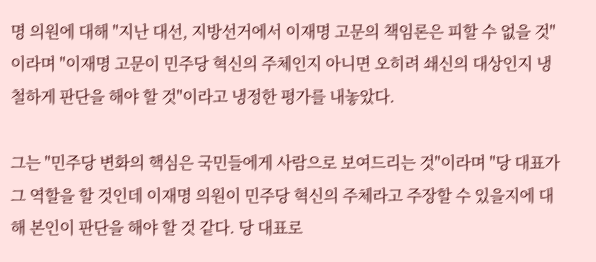명 의원에 대해 "지난 대선, 지방선거에서 이재명 고문의 책임론은 피할 수 없을 것"이라며 "이재명 고문이 민주당 혁신의 주체인지 아니면 오히려 쇄신의 대상인지 냉철하게 판단을 해야 할 것"이라고 냉정한 평가를 내놓았다.

그는 "민주당 변화의 핵심은 국민들에게 사람으로 보여드리는 것"이라며 "당 대표가 그 역할을 할 것인데 이재명 의원이 민주당 혁신의 주체라고 주장할 수 있을지에 대해 본인이 판단을 해야 할 것 같다. 당 대표로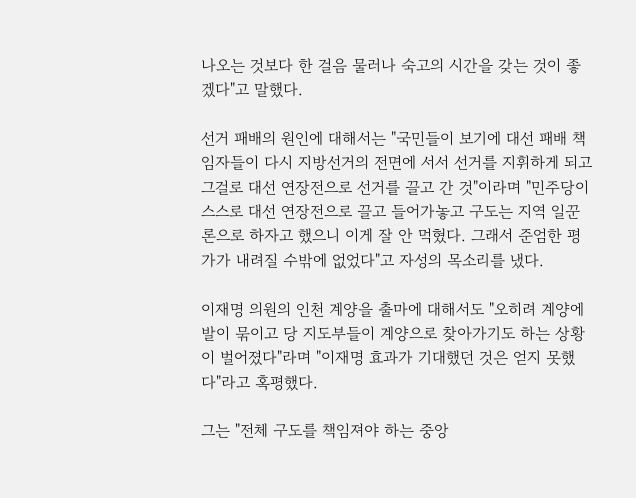나오는 것보다 한 걸음 물러나 숙고의 시간을 갖는 것이 좋겠다"고 말했다.

선거 패배의 원인에 대해서는 "국민들이 보기에 대선 패배 책임자들이 다시 지방선거의 전면에 서서 선거를 지휘하게 되고 그걸로 대선 연장전으로 선거를 끌고 간 것"이라며 "민주당이 스스로 대선 연장전으로 끌고 들어가놓고 구도는 지역 일꾼론으로 하자고 했으니 이게 잘 안 먹혔다. 그래서 준엄한 평가가 내려질 수밖에 없었다"고 자성의 목소리를 냈다.

이재명 의원의 인천 계양을 출마에 대해서도 "오히려 계양에 발이 묶이고 당 지도부들이 계양으로 찾아가기도 하는 상황이 벌어졌다"라며 "이재명 효과가 기대했던 것은 얻지 못했다"라고 혹평했다.

그는 "전체 구도를 책임져야 하는 중앙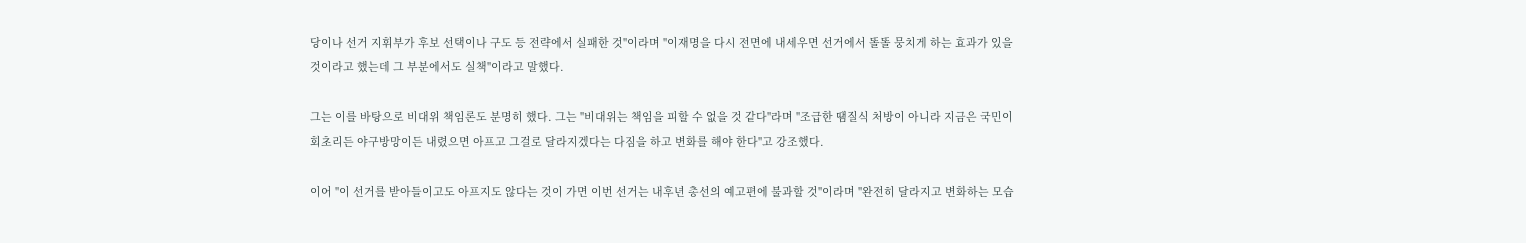당이나 선거 지휘부가 후보 선택이나 구도 등 전략에서 실패한 것"이라며 "이재명을 다시 전면에 내세우면 선거에서 똘똘 뭉치게 하는 효과가 있을 것이라고 했는데 그 부분에서도 실책"이라고 말했다.

그는 이를 바탕으로 비대위 책임론도 분명히 했다. 그는 "비대위는 책임을 피할 수 없을 것 같다"라며 "조급한 땜질식 처방이 아니라 지금은 국민이 회초리든 야구방망이든 내렸으면 아프고 그걸로 달라지겠다는 다짐을 하고 변화를 해야 한다"고 강조했다.

이어 "이 선거를 받아들이고도 아프지도 않다는 것이 가면 이번 선거는 내후년 총선의 예고편에 불과할 것"이라며 "완전히 달라지고 변화하는 모습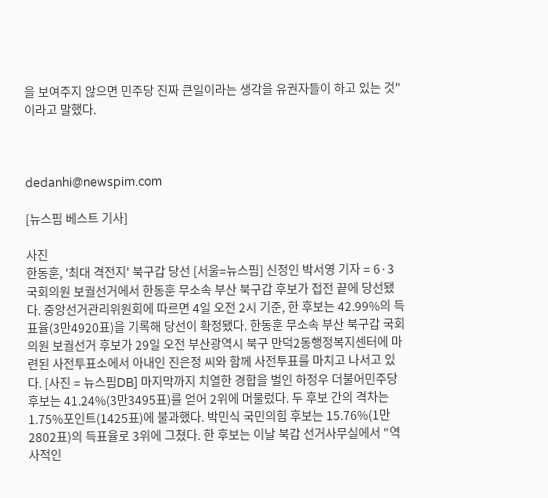을 보여주지 않으면 민주당 진짜 큰일이라는 생각을 유권자들이 하고 있는 것"이라고 말했다.



dedanhi@newspim.com

[뉴스핌 베스트 기사]

사진
한동훈, '최대 격전지' 북구갑 당선 [서울=뉴스핌] 신정인 박서영 기자 = 6·3 국회의원 보궐선거에서 한동훈 무소속 부산 북구갑 후보가 접전 끝에 당선됐다. 중앙선거관리위원회에 따르면 4일 오전 2시 기준, 한 후보는 42.99%의 득표율(3만4920표)을 기록해 당선이 확정됐다. 한동훈 무소속 부산 북구갑 국회의원 보궐선거 후보가 29일 오전 부산광역시 북구 만덕2동행정복지센터에 마련된 사전투표소에서 아내인 진은정 씨와 함께 사전투표를 마치고 나서고 있다. [사진 = 뉴스핌DB] 마지막까지 치열한 경합을 벌인 하정우 더불어민주당 후보는 41.24%(3만3495표)를 얻어 2위에 머물렀다. 두 후보 간의 격차는 1.75%포인트(1425표)에 불과했다. 박민식 국민의힘 후보는 15.76%(1만2802표)의 득표율로 3위에 그쳤다. 한 후보는 이날 북갑 선거사무실에서 "역사적인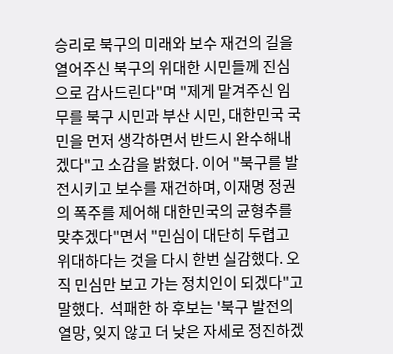승리로 북구의 미래와 보수 재건의 길을 열어주신 북구의 위대한 시민들께 진심으로 감사드린다"며 "제게 맡겨주신 임무를 북구 시민과 부산 시민, 대한민국 국민을 먼저 생각하면서 반드시 완수해내겠다"고 소감을 밝혔다. 이어 "북구를 발전시키고 보수를 재건하며, 이재명 정권의 폭주를 제어해 대한민국의 균형추를 맞추겠다"면서 "민심이 대단히 두렵고 위대하다는 것을 다시 한번 실감했다. 오직 민심만 보고 가는 정치인이 되겠다"고 말했다.  석패한 하 후보는 '북구 발전의 열망, 잊지 않고 더 낮은 자세로 정진하겠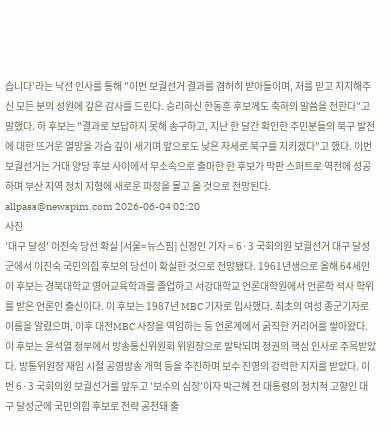습니다'라는 낙선 인사를 통해 "이번 보궐선거 결과를 겸허히 받아들이며, 저를 믿고 지지해주신 모든 분의 성원에 깊은 감사를 드린다. 승리하신 한동훈 후보께도 축하의 말씀을 전한다"고 말했다. 하 후보는 "결과로 보답하지 못해 송구하고, 지난 한 달간 확인한 주민분들의 북구 발전에 대한 뜨거운 열망을 가슴 깊이 새기며 앞으로도 낮은 자세로 북구를 지키겠다"고 했다. 이번 보궐선거는 거대 양당 후보 사이에서 무소속으로 출마한 한 후보가 막판 스퍼트로 역전에 성공하며 부산 지역 정치 지형에 새로운 파장을 몰고 올 것으로 전망된다. allpass@newspim.com 2026-06-04 02:20
사진
'대구 달성' 이진숙 당선 확실 [서울=뉴스핌] 신정인 기자 = 6·3 국회의원 보궐선거 대구 달성군에서 이진숙 국민의힘 후보의 당선이 확실한 것으로 전망됐다. 1961년생으로 올해 64세인 이 후보는 경북대학교 영어교육학과를 졸업하고 서강대학교 언론대학원에서 언론학 석사 학위를 받은 언론인 출신이다. 이 후보는 1987년 MBC 기자로 입사했다. 최초의 여성 종군기자로 이름을 알렸으며, 이후 대전MBC 사장을 역임하는 등 언론계에서 굵직한 커리어를 쌓아왔다. 이 후보는 윤석열 정부에서 방송통신위원회 위원장으로 발탁되며 정권의 핵심 인사로 주목받았다. 방통위원장 재임 시절 공영방송 개혁 등을 추진하며 보수 진영의 강력한 지지를 받았다. 이번 6·3 국회의원 보궐선거를 앞두고 '보수의 심장'이자 박근혜 전 대통령의 정치적 고향인 대구 달성군에 국민의힘 후보로 전략 공천돼 출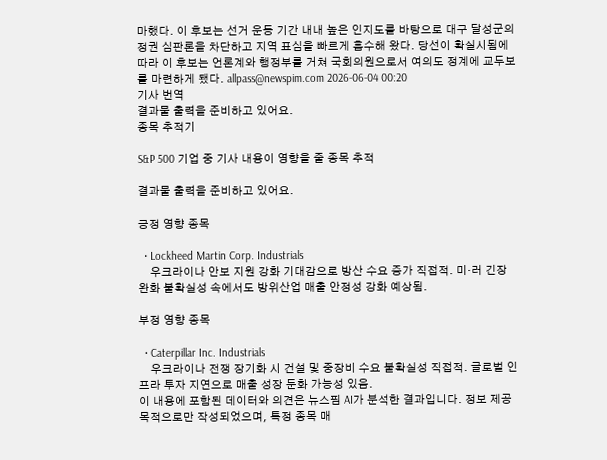마했다. 이 후보는 선거 운동 기간 내내 높은 인지도를 바탕으로 대구 달성군의 정권 심판론을 차단하고 지역 표심을 빠르게 흡수해 왔다. 당선이 확실시됨에 따라 이 후보는 언론계와 행정부를 거쳐 국회의원으로서 여의도 정계에 교두보를 마련하게 됐다. allpass@newspim.com 2026-06-04 00:20
기사 번역
결과물 출력을 준비하고 있어요.
종목 추적기

S&P 500 기업 중 기사 내용이 영향을 줄 종목 추적

결과물 출력을 준비하고 있어요.

긍정 영향 종목

  • Lockheed Martin Corp. Industrials
    우크라이나 안보 지원 강화 기대감으로 방산 수요 증가 직접적. 미·러 긴장 완화 불확실성 속에서도 방위산업 매출 안정성 강화 예상됨.

부정 영향 종목

  • Caterpillar Inc. Industrials
    우크라이나 전쟁 장기화 시 건설 및 중장비 수요 불확실성 직접적. 글로벌 인프라 투자 지연으로 매출 성장 둔화 가능성 있음.
이 내용에 포함된 데이터와 의견은 뉴스핌 AI가 분석한 결과입니다. 정보 제공 목적으로만 작성되었으며, 특정 종목 매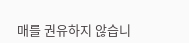매를 권유하지 않습니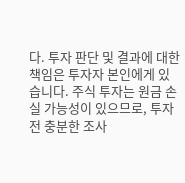다. 투자 판단 및 결과에 대한 책임은 투자자 본인에게 있습니다. 주식 투자는 원금 손실 가능성이 있으므로, 투자 전 충분한 조사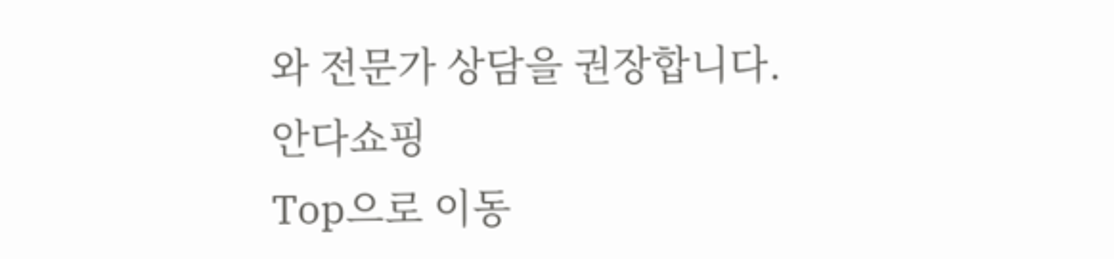와 전문가 상담을 권장합니다.
안다쇼핑
Top으로 이동